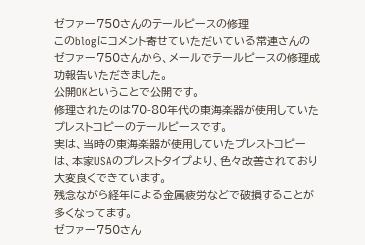ゼファー750さんのテールピースの修理
このblogにコメント寄せていただいている常連さんのゼファー750さんから、メールでテールピースの修理成功報告いただきました。
公開OKということで公開です。
修理されたのは70-80年代の東海楽器が使用していたプレストコピーのテールピースです。
実は、当時の東海楽器が使用していたプレストコピーは、本家USAのプレストタイプより、色々改善されており大変良くできています。
残念ながら経年による金属疲労などで破損することが多くなってます。
ゼファー750さん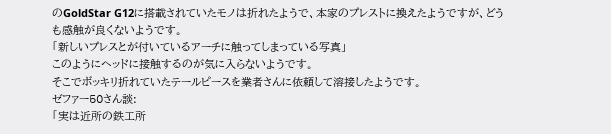のGoldStar G12に搭載されていたモノは折れたようで、本家のプレストに換えたようですが、どうも感触が良くないようです。
「新しいプレスとが付いているアーチに触ってしまっている写真」
このようにヘッドに接触するのが気に入らないようです。
そこでボッキリ折れていたテールピースを業者さんに依頼して溶接したようです。
ゼファー50さん談:
「実は近所の鉄工所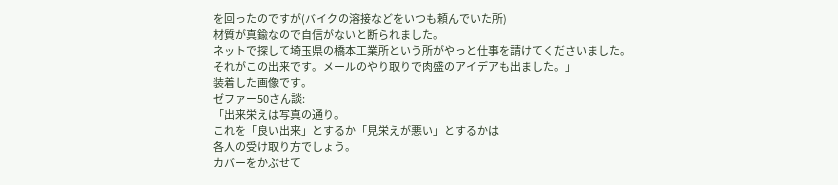を回ったのですが(バイクの溶接などをいつも頼んでいた所)
材質が真鍮なので自信がないと断られました。
ネットで探して埼玉県の橋本工業所という所がやっと仕事を請けてくださいました。
それがこの出来です。メールのやり取りで肉盛のアイデアも出ました。」
装着した画像です。
ゼファー50さん談:
「出来栄えは写真の通り。
これを「良い出来」とするか「見栄えが悪い」とするかは
各人の受け取り方でしょう。
カバーをかぶせて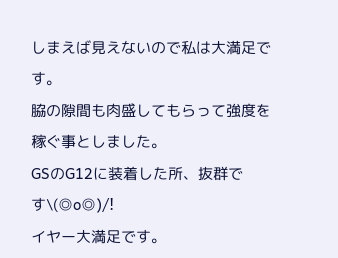しまえば見えないので私は大満足です。
脇の隙間も肉盛してもらって強度を稼ぐ事としました。
GSのG12に装着した所、抜群です\(◎o◎)/!
イヤー大満足です。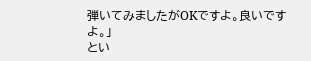弾いてみましたがOKですよ。良いですよ。」
とい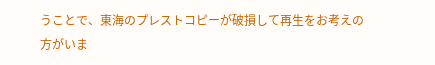うことで、東海のプレストコピーが破損して再生をお考えの方がいま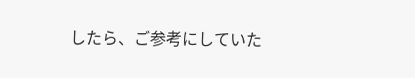したら、ご参考にしていた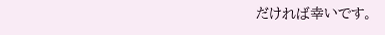だければ幸いです。